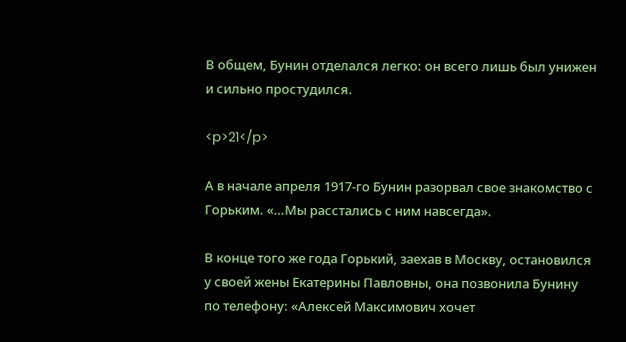В общем, Бунин отделался легко: он всего лишь был унижен и сильно простудился.

<p>21</p>

А в начале апреля 1917-го Бунин разорвал свое знакомство с Горьким. «…Мы расстались с ним навсегда».

В конце того же года Горький, заехав в Москву, остановился у своей жены Екатерины Павловны, она позвонила Бунину по телефону: «Алексей Максимович хочет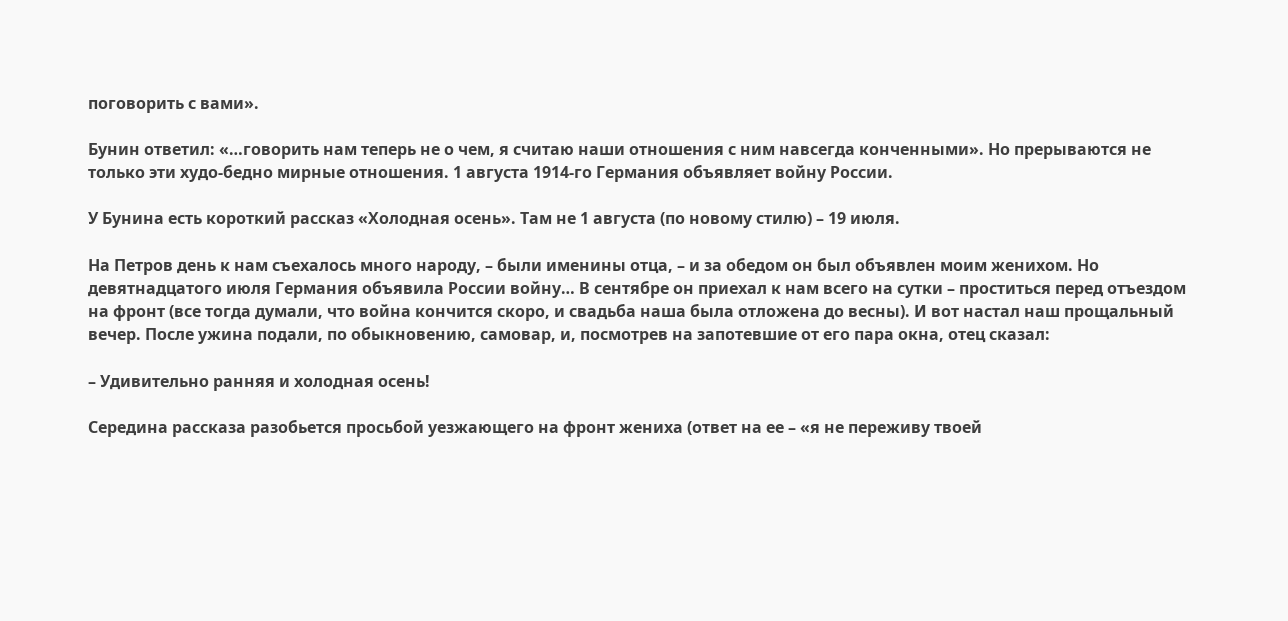поговорить с вами».

Бунин ответил: «…говорить нам теперь не о чем, я считаю наши отношения с ним навсегда конченными». Но прерываются не только эти худо-бедно мирные отношения. 1 августа 1914-го Германия объявляет войну России.

У Бунина есть короткий рассказ «Холодная осень». Там не 1 августа (по новому стилю) – 19 июля.

На Петров день к нам съехалось много народу, – были именины отца, – и за обедом он был объявлен моим женихом. Но девятнадцатого июля Германия объявила России войну… В сентябре он приехал к нам всего на сутки – проститься перед отъездом на фронт (все тогда думали, что война кончится скоро, и свадьба наша была отложена до весны). И вот настал наш прощальный вечер. После ужина подали, по обыкновению, самовар, и, посмотрев на запотевшие от его пара окна, отец сказал:

– Удивительно ранняя и холодная осень!

Середина рассказа разобьется просьбой уезжающего на фронт жениха (ответ на ее – «я не переживу твоей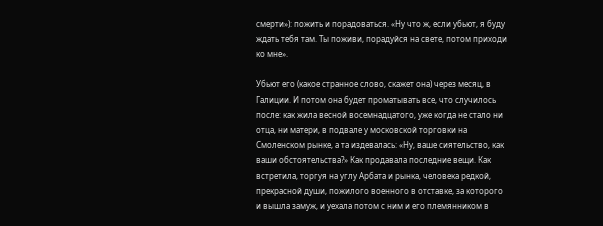смерти»): пожить и порадоваться. «Ну что ж, если убьют, я буду ждать тебя там. Ты поживи, порадуйся на свете, потом приходи ко мне».

Убьют его (какое странное слово, скажет она) через месяц, в Галиции. И потом она будет проматывать все, что случилось после: как жила весной восемнадцатого, уже когда не стало ни отца, ни матери, в подвале у московской торговки на Смоленском рынке, а та издевалась: «Ну, ваше сиятельство, как ваши обстоятельства?» Как продавала последние вещи. Как встретила, торгуя на углу Арбата и рынка, человека редкой, прекрасной души, пожилого военного в отставке, за которого и вышла замуж, и уехала потом с ним и его племянником в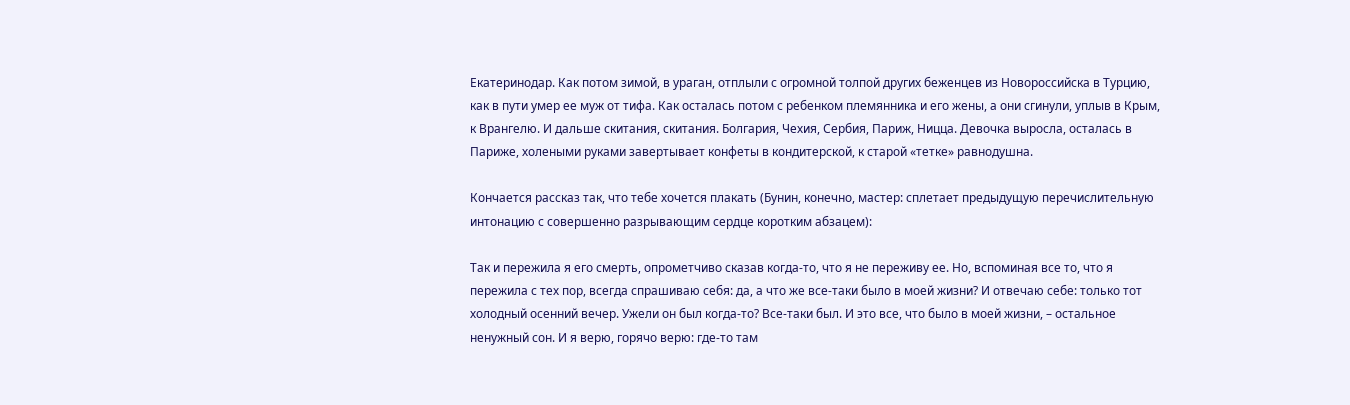Екатеринодар. Как потом зимой, в ураган, отплыли с огромной толпой других беженцев из Новороссийска в Турцию, как в пути умер ее муж от тифа. Как осталась потом с ребенком племянника и его жены, а они сгинули, уплыв в Крым, к Врангелю. И дальше скитания, скитания. Болгария, Чехия, Сербия, Париж, Ницца. Девочка выросла, осталась в Париже, холеными руками завертывает конфеты в кондитерской, к старой «тетке» равнодушна.

Кончается рассказ так, что тебе хочется плакать (Бунин, конечно, мастер: сплетает предыдущую перечислительную интонацию с совершенно разрывающим сердце коротким абзацем):

Так и пережила я его смерть, опрометчиво сказав когда-то, что я не переживу ее. Но, вспоминая все то, что я пережила с тех пор, всегда спрашиваю себя: да, а что же все-таки было в моей жизни? И отвечаю себе: только тот холодный осенний вечер. Ужели он был когда-то? Все-таки был. И это все, что было в моей жизни, – остальное ненужный сон. И я верю, горячо верю: где-то там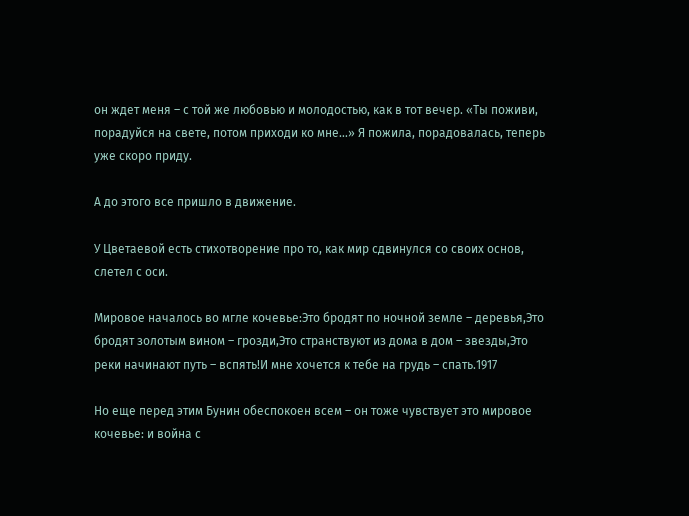он ждет меня – с той же любовью и молодостью, как в тот вечер. «Ты поживи, порадуйся на свете, потом приходи ко мне…» Я пожила, порадовалась, теперь уже скоро приду.

А до этого все пришло в движение.

У Цветаевой есть стихотворение про то, как мир сдвинулся со своих основ, слетел с оси.

Мировое началось во мгле кочевье:Это бродят по ночной земле – деревья,Это бродят золотым вином – грозди,Это странствуют из дома в дом – звезды,Это реки начинают путь – вспять!И мне хочется к тебе на грудь – спать.1917

Но еще перед этим Бунин обеспокоен всем – он тоже чувствует это мировое кочевье: и война с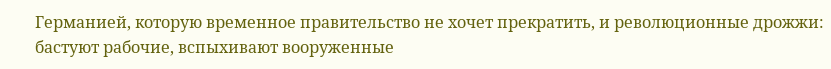Германией, которую временное правительство не хочет прекратить, и революционные дрожжи: бастуют рабочие, вспыхивают вооруженные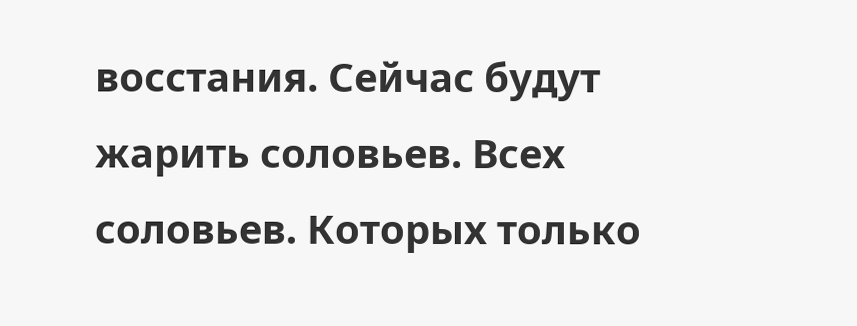восстания. Сейчас будут жарить соловьев. Всех соловьев. Которых только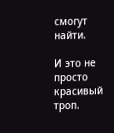смогут найти.

И это не просто красивый троп.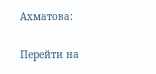Ахматова:

Перейти на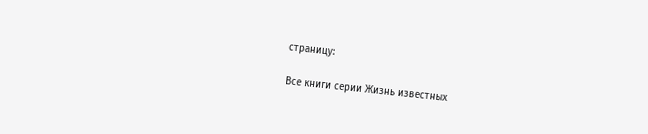страницу:

Все книги серии Жизнь известных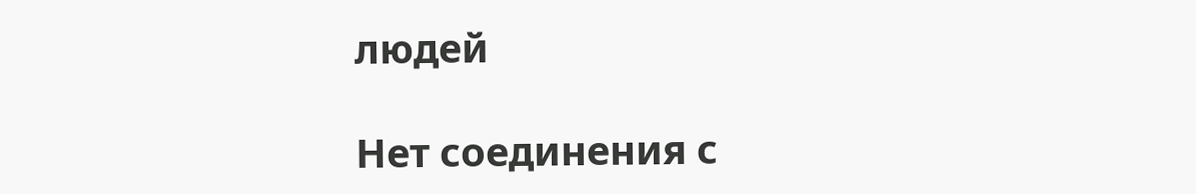людей

Нет соединения с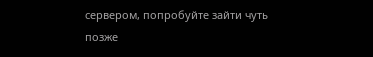сервером, попробуйте зайти чуть позже